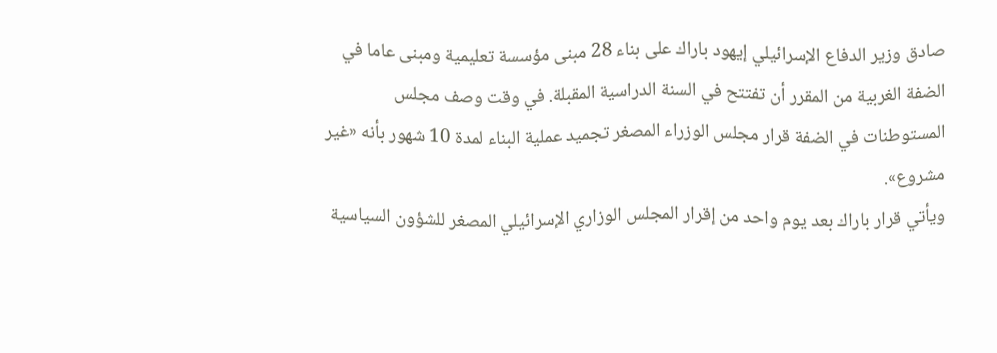صادق وزير الدفاع الإسرائيلي إيهود باراك على بناء 28 مبنى مؤسسة تعليمية ومبنى عاما في الضفة الغربية من المقرر أن تفتتح في السنة الدراسية المقبلة. في وقت وصف مجلس المستوطنات في الضفة قرار مجلس الوزراء المصغر تجميد عملية البناء لمدة 10 شهور بأنه «غير مشروع».
ويأتي قرار باراك بعد يوم واحد من إقرار المجلس الوزاري الإسرائيلي المصغر للشؤون السياسية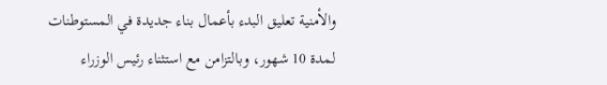والأمنية تعليق البدء بأعمال بناء جديدة في المستوطنات لمدة 10 شهور، وبالتزامن مع استثناء رئيس الوزراء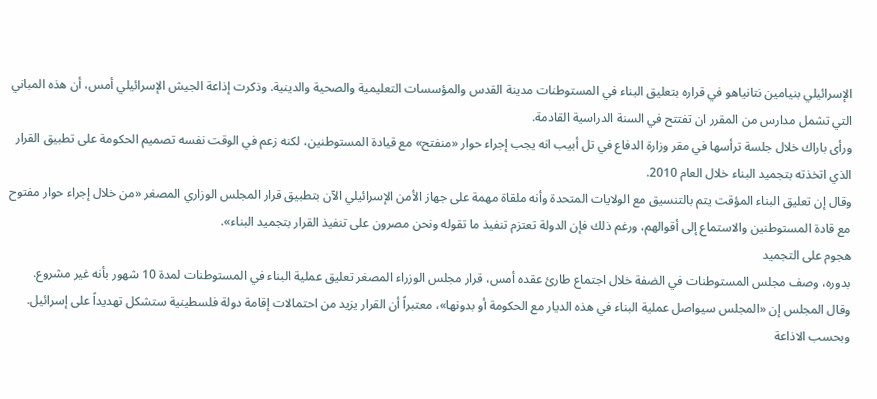الإسرائيلي بنيامين نتانياهو في قراره بتعليق البناء في المستوطنات مدينة القدس والمؤسسات التعليمية والصحية والدينية. وذكرت إذاعة الجيش الإسرائيلي أمس، أن هذه المباني التي تشمل مدارس من المقرر ان تفتتح في السنة الدراسية القادمة.
ورأى باراك خلال جلسة ترأسها في مقر وزارة الدفاع في تل أبيب انه يجب إجراء حوار «منفتح» مع قيادة المستوطنين، لكنه زعم في الوقت نفسه تصميم الحكومة على تطبيق القرار الذي اتخذته بتجميد البناء خلال العام 2010.
وقال إن تعليق البناء المؤقت يتم بالتنسيق مع الولايات المتحدة وأنه ملقاة مهمة على جهاز الأمن الإسرائيلي الآن بتطبيق قرار المجلس الوزاري المصغر «من خلال إجراء حوار مفتوح مع قادة المستوطنين والاستماع إلى أقوالهم، ورغم ذلك فإن الدولة تعتزم تنفيذ ما تقوله ونحن مصرون على تنفيذ القرار بتجميد البناء».
هجوم على التجميد
بدوره، وصف مجلس المستوطنات في الضفة خلال اجتماع طارئ عقده أمس، قرار مجلس الوزراء المصغر تعليق عملية البناء في المستوطنات لمدة 10 شهور بأنه غير مشروع.
وقال المجلس إن «المجلس سيواصل عملية البناء في هذه الديار مع الحكومة أو بدونها»، معتبراً أن القرار يزيد من احتمالات إقامة دولة فلسطينية ستشكل تهديداً على إسرائيل. وبحسب الاذاعة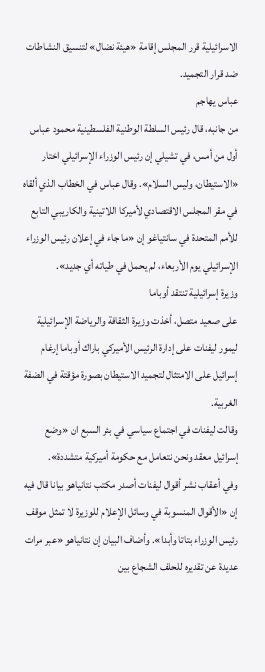الاسرائيلية قرر المجلس إقامة «هيئة نضال» لتنسيق النشاطات ضد قرار التجميد.
عباس يهاجم
من جانبه، قال رئيس السلطة الوطنية الفلسطينية محمود عباس أول من أمس، في تشيلي إن رئيس الوزراء الإسرائيلي اختار «الاستيطان، وليس السلام». وقال عباس في الخطاب الذي ألقاه في مقر المجلس الاقتصادي لأميركا اللاتينية والكاريبي التابع للأمم المتحدة في سانتياغو إن «ما جاء في إعلان رئيس الوزراء الإسرائيلي يوم الأربعاء، لم يحمل في طياته أي جديد».
وزيرة إسرائيلية تنتقد أوباما
على صعيد متصل، أخذت وزيرة الثقافة والرياضة الإسرائيلية ليمور ليفنات على إدارة الرئيس الأميركي باراك أوباما إرغام إسرائيل على الامتثال لتجميد الاستيطان بصورة مؤقتة في الضفة الغربية.
وقالت ليفنات في اجتماع سياسي في بئر السبع ان «وضع إسرائيل معقد ونحن نتعامل مع حكومة أميركية متشددة».
وفي أعقاب نشر أقوال ليفنات أصدر مكتب نتانياهو بيانا قال فيه إن «الأقوال المنسوبة في وسائل الإعلام للوزيرة لا تمثل موقف رئيس الوزراء بتاتا وأبدا». وأضاف البيان إن نتانياهو «عبر مرات عديدة عن تقديره للحلف الشجاع بين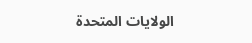الولايات المتحدة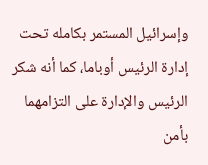وإسرائيل المستمر بكامله تحت إدارة الرئيس أوباما، كما أنه شكر الرئيس والإدارة على التزامهما بأمن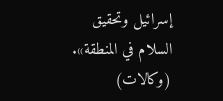إسرائيل وتحقيق السلام في المنطقة».
(وكالات)